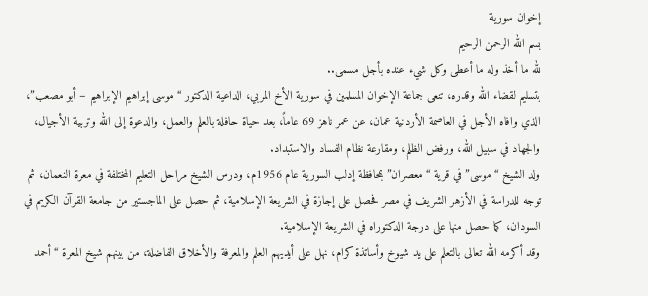إخوان سورية
بسم الله الرحمن الرحيم
لله ما أخذ وله ما أعطى وكل شيء عنده بأجل مسمى..
بتسليم لقضاء الله وقدره، تنعى جماعة الإخوان المسلمين في سورية الأخ المربي، الداعية الدكتور “موسى إبراهيم الإبراهيم – أبو مصعب”، الذي وافاه الأجل في العاصمة الأردنية عمان، عن عمر ناهز 69 عاماً، بعد حياة حافلة بالعلم والعمل، والدعوة إلى الله وتربية الأجيال، والجهاد في سبيل الله، ورفض الظلم، ومقارعة نظام الفساد والاستبداد.
ولد الشيخ “موسى” في قرية “معصران” بمحافظة إدلب السورية عام 1956م، ودرس الشيخ مراحل التعليم المختلفة في معرة النعمان، ثم توجه للدراسة في الأزهر الشريف في مصر فحصل على إجازة في الشريعة الإسلامية، ثم حصل على الماجستير من جامعة القرآن الكريم في السودان، كما حصل منها على درجة الدكتوراه في الشريعة الإسلامية.
وقد أكرمه الله تعالى بالتعلم على يد شيوخ وأساتذة كرام، نهل على أيديهم العلم والمعرفة والأخلاق الفاضلة، من بينهم شيخ المعرة “أحمد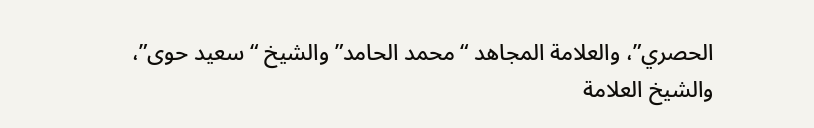الحصري”، والعلامة المجاهد “محمد الحامد” والشيخ “سعيد حوى”، والشيخ العلامة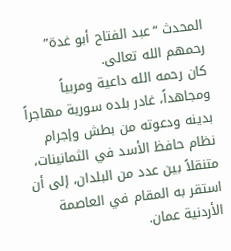المحدث “عبد الفتاح أبو غدة” رحمهم الله تعالى.
كان رحمه الله داعية ومربياً ومجاهداً، غادر بلده سورية مهاجراً بدينه ودعوته من بطش وإجرام نظام حافظ الأسد في الثمانينات، متنقلاً بين عدد من البلدان، إلى أن استقر به المقام في العاصمة الأردنية عمان.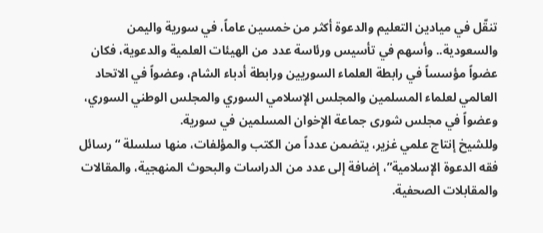تنقّل في ميادين التعليم والدعوة أكثر من خمسين عاماً، في سورية واليمن والسعودية.. وأسهم في تأسيس ورئاسة عدد من الهيئات العلمية والدعوية، فكان عضواً مؤسساً في رابطة العلماء السوريين ورابطة أدباء الشام، وعضواً في الاتحاد العالمي لعلماء المسلمين والمجلس الإسلامي السوري والمجلس الوطني السوري، وعضواً في مجلس شورى جماعة الإخوان المسلمين في سورية.
وللشيخ إنتاج علمي غزير، يتضمن عدداً من الكتب والمؤلفات، منها سلسلة “رسائل فقه الدعوة الإسلامية”، إضافة إلى عدد من الدراسات والبحوث المنهجية، والمقالات والمقابلات الصحفية.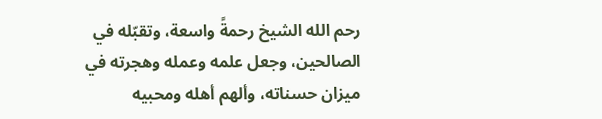رحم الله الشيخ رحمةً واسعة، وتقبّله في الصالحين، وجعل علمه وعمله وهجرته في ميزان حسناته، وألهم أهله ومحبيه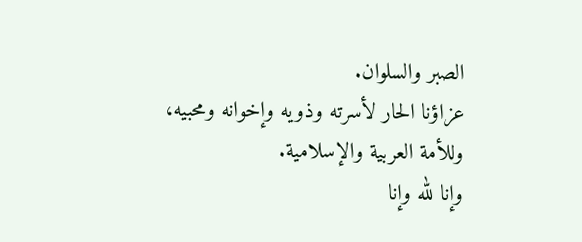الصبر والسلوان.
عزاؤنا الحار لأسرته وذويه وإخوانه ومحبيه، وللأمة العربية والإسلامية.
وإنا لله وإنا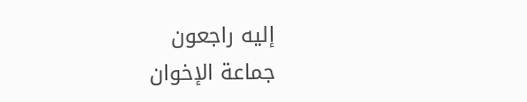إليه راجعون
جماعة الإخوان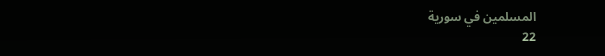المسلمين في سورية
22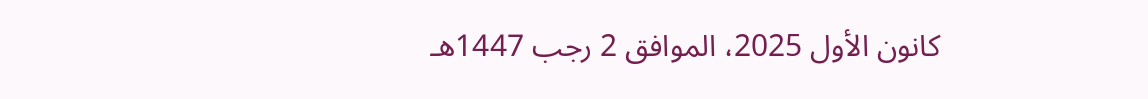كانون الأول 2025، الموافق 2 رجب 1447هـ